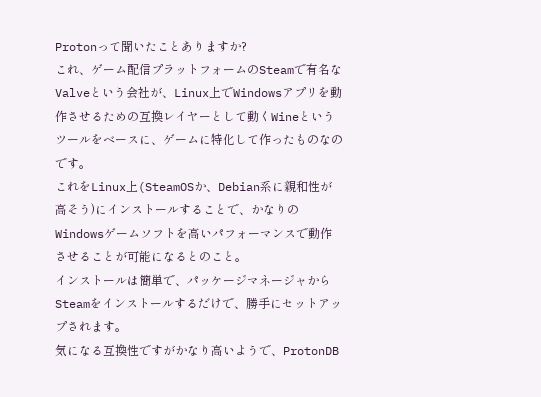Protonって聞いたことありますか?
これ、ゲーム配信プラットフォームのSteamで有名なValveという会社が、Linux上でWindowsアプリを動作させるための互換レイヤーとして動くWineというツールをベースに、ゲームに特化して作ったものなのです。
これをLinux上(SteamOSか、Debian系に親和性が高そう)にインストールすることで、かなりのWindowsゲームソフトを高いパフォーマンスで動作させることが可能になるとのこと。
インストールは簡単で、パッケージマネージャからSteamをインストールするだけで、勝手にセットアップされます。
気になる互換性ですがかなり高いようで、ProtonDB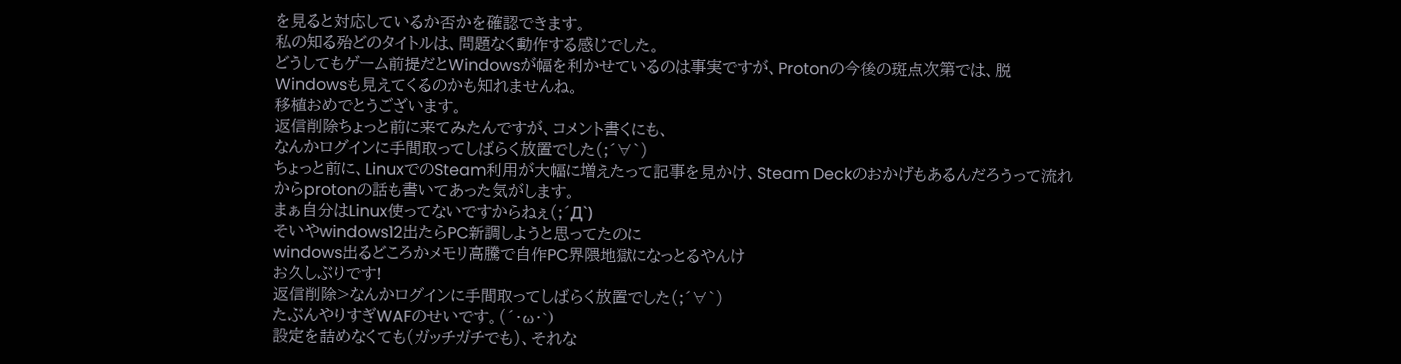を見ると対応しているか否かを確認できます。
私の知る殆どのタイトルは、問題なく動作する感じでした。
どうしてもゲーム前提だとWindowsが幅を利かせているのは事実ですが、Protonの今後の斑点次第では、脱Windowsも見えてくるのかも知れませんね。
移植おめでとうございます。
返信削除ちょっと前に来てみたんですが、コメント書くにも、
なんかログインに手間取ってしばらく放置でした(;´∀`)
ちょっと前に、LinuxでのSteam利用が大幅に増えたって記事を見かけ、Steam Deckのおかげもあるんだろうって流れからprotonの話も書いてあった気がします。
まぁ自分はLinux使ってないですからねぇ(;´Д`)
そいやwindows12出たらPC新調しようと思ってたのに
windows出るどころかメモリ高騰で自作PC界隈地獄になっとるやんけ
お久しぶりです!
返信削除>なんかログインに手間取ってしばらく放置でした(;´∀`)
たぶんやりすぎWAFのせいです。(´・ω・`)
設定を詰めなくても(ガッチガチでも)、それな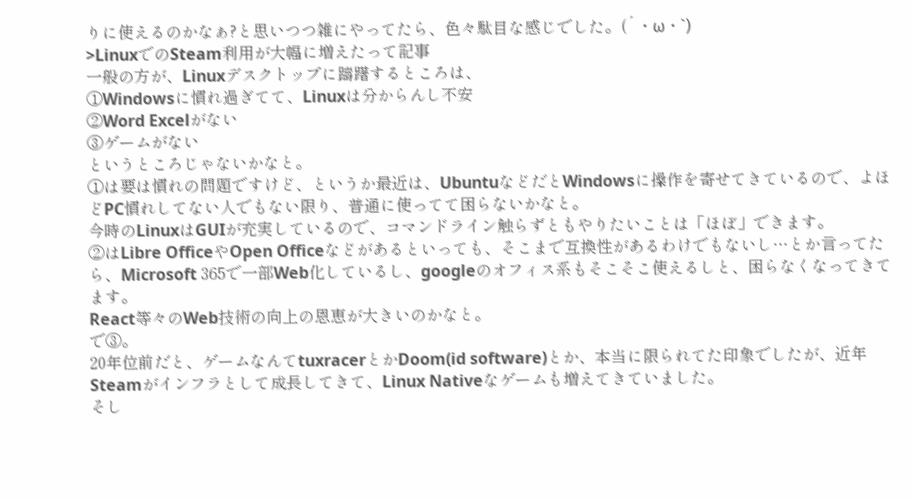りに使えるのかなぁ?と思いつつ雑にやってたら、色々駄目な感じでした。(´・ω・`)
>LinuxでのSteam利用が大幅に増えたって記事
一般の方が、Linuxデスクトップに躊躇するところは、
①Windowsに慣れ過ぎてて、Linuxは分からんし不安
②Word Excelがない
③ゲームがない
というところじゃないかなと。
①は要は慣れの問題ですけど、というか最近は、UbuntuなどだとWindowsに操作を寄せてきているので、よほどPC慣れしてない人でもない限り、普通に使ってて困らないかなと。
今時のLinuxはGUIが充実しているので、コマンドライン触らずともやりたいことは「ほぼ」できます。
②はLibre OfficeやOpen Officeなどがあるといっても、そこまで互換性があるわけでもないし…とか言ってたら、Microsoft 365で一部Web化しているし、googleのオフィス系もそこそこ使えるしと、困らなくなってきてます。
React等々のWeb技術の向上の恩恵が大きいのかなと。
で③。
20年位前だと、ゲームなんてtuxracerとかDoom(id software)とか、本当に限られてた印象でしたが、近年Steamがインフラとして成長してきて、Linux Nativeなゲームも増えてきていました。
そし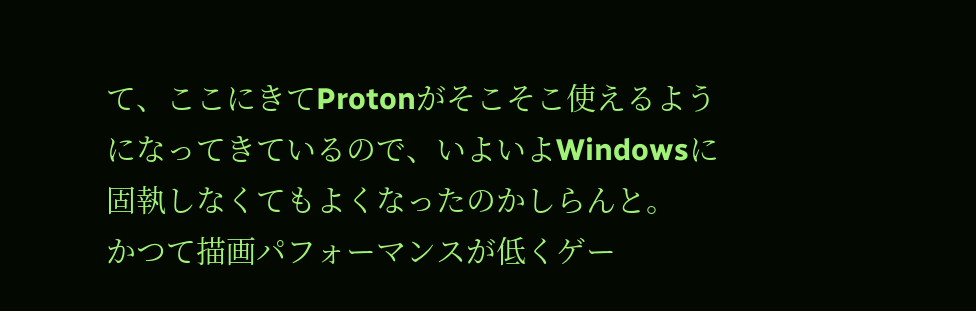て、ここにきてProtonがそこそこ使えるようになってきているので、いよいよWindowsに固執しなくてもよくなったのかしらんと。
かつて描画パフォーマンスが低くゲー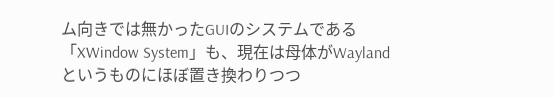ム向きでは無かったGUIのシステムである「XWindow System」も、現在は母体がWaylandというものにほぼ置き換わりつつ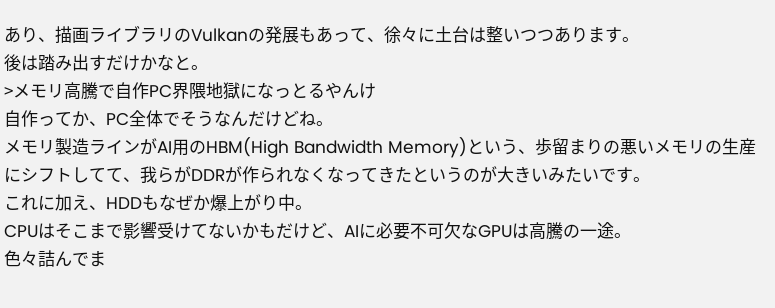あり、描画ライブラリのVulkanの発展もあって、徐々に土台は整いつつあります。
後は踏み出すだけかなと。
>メモリ高騰で自作PC界隈地獄になっとるやんけ
自作ってか、PC全体でそうなんだけどね。
メモリ製造ラインがAI用のHBM(High Bandwidth Memory)という、歩留まりの悪いメモリの生産にシフトしてて、我らがDDRが作られなくなってきたというのが大きいみたいです。
これに加え、HDDもなぜか爆上がり中。
CPUはそこまで影響受けてないかもだけど、AIに必要不可欠なGPUは高騰の一途。
色々詰んでま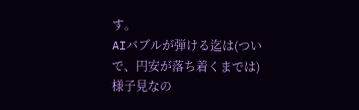す。
AIバブルが弾ける迄は(ついで、円安が落ち着くまでは)様子見なの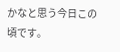かなと思う今日この頃です。